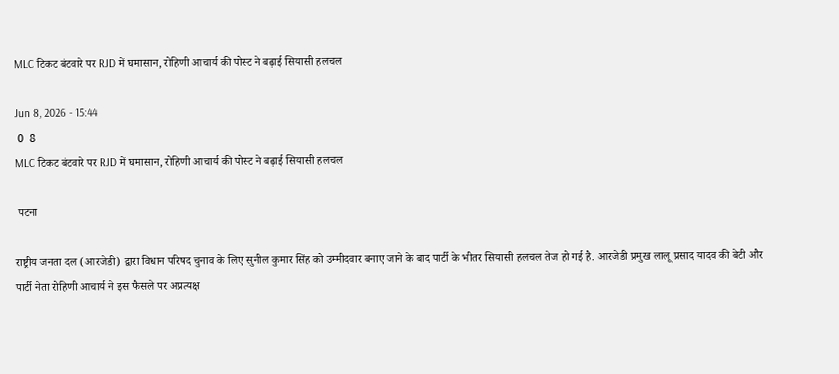MLC टिकट बंटवारे पर RJD में घमासान, रोहिणी आचार्य की पोस्ट ने बढ़ाई सियासी हलचल

Jun 8, 2026 - 15:44
 0  8
MLC टिकट बंटवारे पर RJD में घमासान, रोहिणी आचार्य की पोस्ट ने बढ़ाई सियासी हलचल

 पटना

राष्ट्रीय जनता दल (आरजेडी) द्वारा विधान परिषद चुनाव के लिए सुनील कुमार सिंह को उम्मीदवार बनाए जाने के बाद पार्टी के भीतर सियासी हलचल तेज हो गई है. आरजेडी प्रमुख लालू प्रसाद यादव की बेटी और पार्टी नेता रोहिणी आचार्य ने इस फैसले पर अप्रत्यक्ष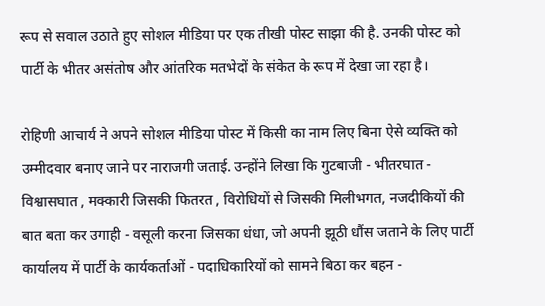रूप से सवाल उठाते हुए सोशल मीडिया पर एक तीखी पोस्ट साझा की है. उनकी पोस्ट को पार्टी के भीतर असंतोष और आंतरिक मतभेदों के संकेत के रूप में देखा जा रहा है।

रोहिणी आचार्य ने अपने सोशल मीडिया पोस्ट में किसी का नाम लिए बिना ऐसे व्यक्ति को उम्मीदवार बनाए जाने पर नाराजगी जताई. उन्होंने लिखा कि गुटबाजी - भीतरघात - विश्वासघात , मक्कारी जिसकी फितरत , विरोधियों से जिसकी मिलीभगत, नजदीकियों की बात बता कर उगाही - वसूली करना जिसका धंधा, जो अपनी झूठी धौंस जताने के लिए पार्टी कार्यालय में पार्टी के कार्यकर्ताओं - पदाधिकारियों को सामने बिठा कर बहन -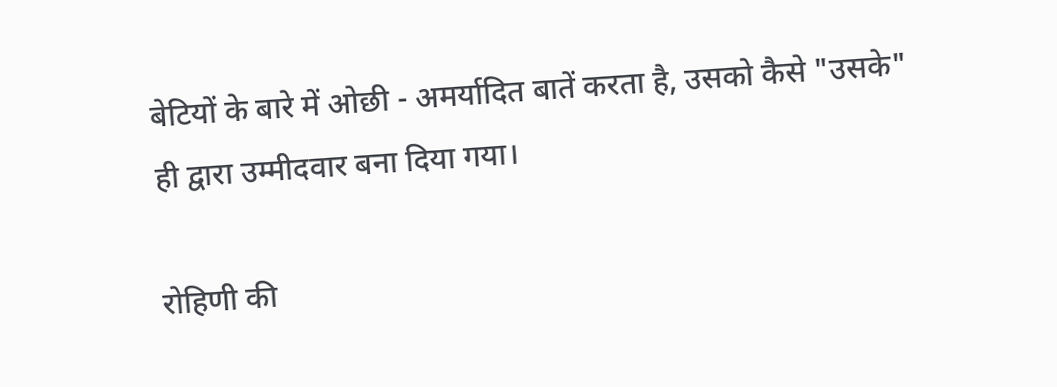बेटियों के बारे में ओछी - अमर्यादित बातें करता है, उसको कैसे "उसके" ही द्वारा उम्मीदवार बना दिया गया।

रोहिणी की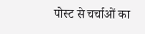पोस्ट से चर्चाओं का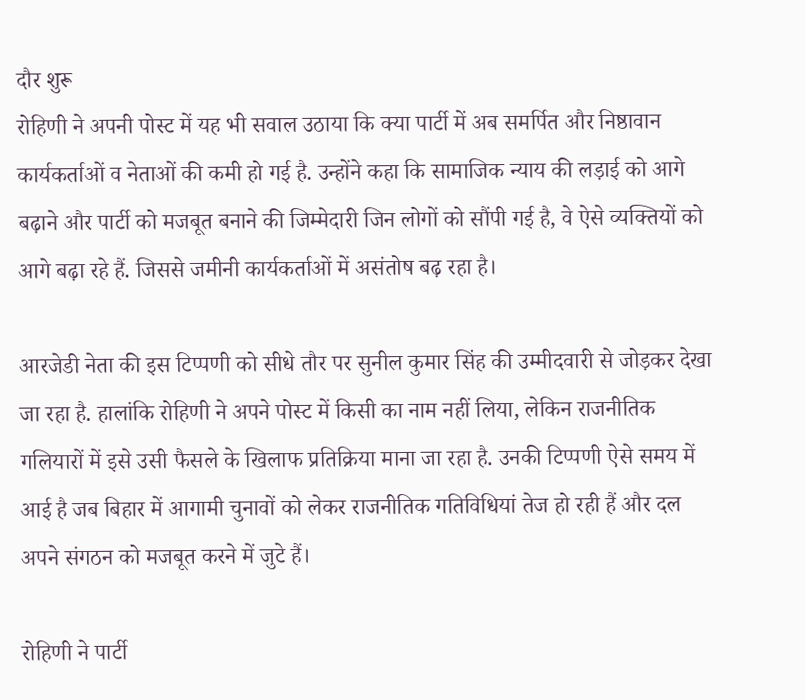दौर शुरू
रोहिणी ने अपनी पोस्ट में यह भी सवाल उठाया कि क्या पार्टी में अब समर्पित और निष्ठावान कार्यकर्ताओं व नेताओं की कमी हो गई है. उन्होंने कहा कि सामाजिक न्याय की लड़ाई को आगे बढ़ाने और पार्टी को मजबूत बनाने की जिम्मेदारी जिन लोगों को सौंपी गई है, वे ऐसे व्यक्तियों को आगे बढ़ा रहे हैं. जिससे जमीनी कार्यकर्ताओं में असंतोष बढ़ रहा है।

आरजेडी नेता की इस टिप्पणी को सीधे तौर पर सुनील कुमार सिंह की उम्मीदवारी से जोड़कर देखा जा रहा है. हालांकि रोहिणी ने अपने पोस्ट में किसी का नाम नहीं लिया, लेकिन राजनीतिक गलियारों में इसे उसी फैसले के खिलाफ प्रतिक्रिया माना जा रहा है. उनकी टिप्पणी ऐसे समय में आई है जब बिहार में आगामी चुनावों को लेकर राजनीतिक गतिविधियां तेज हो रही हैं और दल अपने संगठन को मजबूत करने में जुटे हैं।

रोहिणी ने पार्टी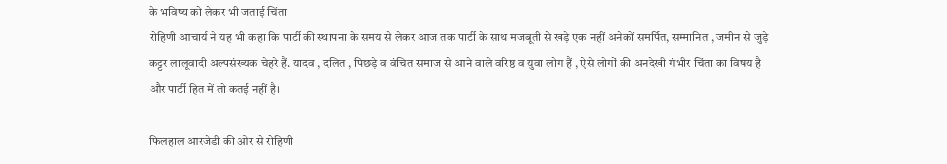के भविष्य को लेकर भी जताई चिंता
रोहिणी आचार्य ने यह भी कहा कि पार्टी की स्थापना के समय से लेकर आज तक पार्टी के साथ मजबूती से खड़े एक नहीं अनेकों समर्पित, सम्मानित , जमीन से जुड़े कट्टर लालूवादी अल्पसंख्यक चेहरे हैं. यादव , दलित , पिछड़े व वंचित समाज से आने वाले वरिष्ठ व युवा लोग हैं , ऐसे लोगों की अनदेखी गंभीर चिंता का विषय है और पार्टी हित में तो कतई नहीं है।

फिलहाल आरजेडी की ओर से रोहिणी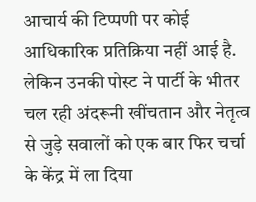आचार्य की टिप्पणी पर कोई आधिकारिक प्रतिक्रिया नहीं आई है. लेकिन उनकी पोस्ट ने पार्टी के भीतर चल रही अंदरूनी खींचतान और नेतृत्व से जुड़े सवालों को एक बार फिर चर्चा के केंद्र में ला दिया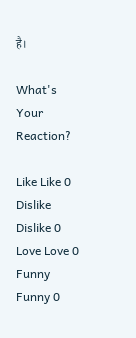है।

What's Your Reaction?

Like Like 0
Dislike Dislike 0
Love Love 0
Funny Funny 0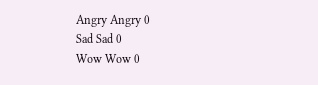Angry Angry 0
Sad Sad 0
Wow Wow 0